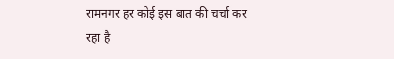रामनगर हर कोई इस बात की चर्चा कर रहा है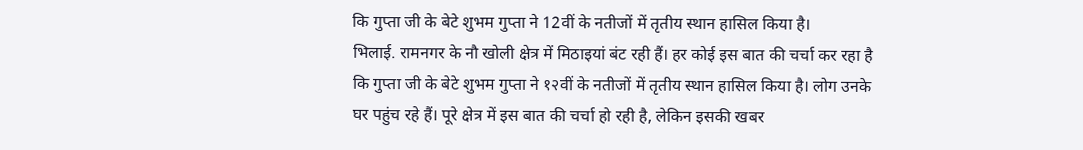कि गुप्ता जी के बेटे शुभम गुप्ता ने 12वीं के नतीजों में तृतीय स्थान हासिल किया है।
भिलाई. रामनगर के नौ खोली क्षेत्र में मिठाइयां बंट रही हैं। हर कोई इस बात की चर्चा कर रहा है कि गुप्ता जी के बेटे शुभम गुप्ता ने १२वीं के नतीजों में तृतीय स्थान हासिल किया है। लोग उनके घर पहुंच रहे हैं। पूरे क्षेत्र में इस बात की चर्चा हो रही है, लेकिन इसकी खबर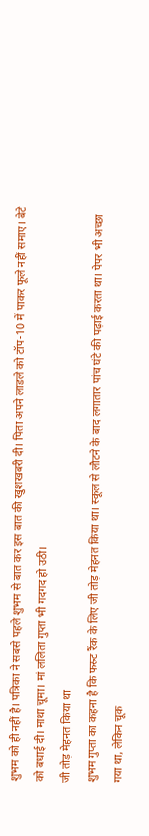शुभम को ही नहीं है। पत्रिका ने सबसे पहले शुभम से बात कर इस बात की खुशखबरी दी। पिता अपने लाडले को टॉप-10 में पाकर फूले नहीं समाए। बेटे को बधाई दी। माथा चूमा। मां ललिता गुप्ता भी गदगद हो उठी।
जी तोड़ मेहनत किया था
शुभम गुप्ता का कहना है कि फस्र्ट रैंक के लिए जी तोड़ मेहनत किया था। स्कूल से लौटने के बाद लगातार पांच घंटे की पढ़ाई करता था। पेपर भी अच्छा गया था, लेकिन चूक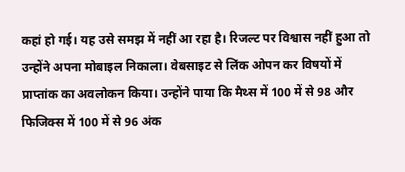कहां हो गई। यह उसे समझ में नहीं आ रहा है। रिजल्ट पर विश्वास नहीं हुआ तो उन्होंने अपना मोबाइल निकाला। वेबसाइट से लिंक ओपन कर विषयों में प्राप्तांक का अवलोकन किया। उन्होंने पाया कि मैथ्स में 100 में से 98 और फिजिक्स में 100 में से 96 अंक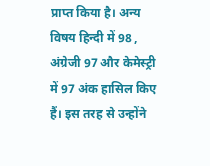प्राप्त किया है। अन्य विषय हिन्दी में 98 , अंग्रेजी 97 और केमेस्ट्री में 97 अंक हासिल किए हैं। इस तरह से उन्होंने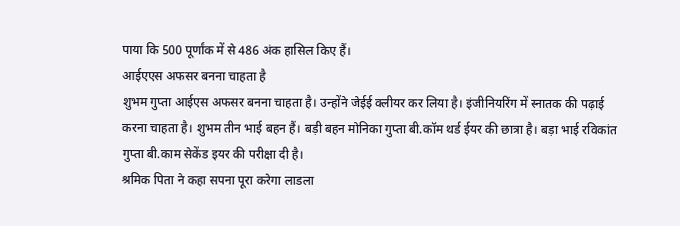पाया कि 500 पूर्णांक में से 486 अंक हासिल किए हैं।
आईएएस अफसर बनना चाहता है
शुभम गुप्ता आईएस अफसर बनना चाहता है। उन्होंने जेईई क्लीयर कर लिया है। इंजीनियरिंग में स्नातक की पढ़ाई करना चाहता है। शुभम तीन भाई बहन हैं। बड़ी बहन मोनिका गुप्ता बी.कॉम थर्ड ईयर की छात्रा है। बड़ा भाई रविकांत गुप्ता बी.काम सेकेंड इयर की परीक्षा दी है।
श्रमिक पिता ने कहा सपना पूरा करेगा लाडला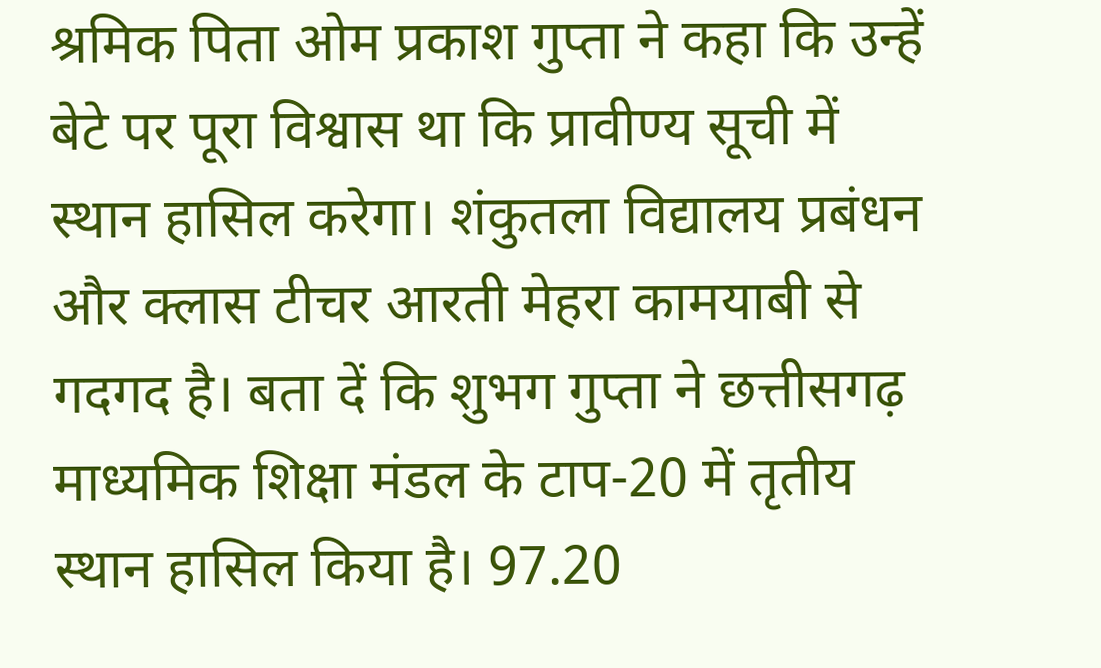श्रमिक पिता ओम प्रकाश गुप्ता ने कहा कि उन्हें बेटे पर पूरा विश्वास था कि प्रावीण्य सूची में स्थान हासिल करेगा। शंकुतला विद्यालय प्रबंधन और क्लास टीचर आरती मेहरा कामयाबी से गदगद है। बता दें कि शुभग गुप्ता ने छत्तीसगढ़ माध्यमिक शिक्षा मंडल के टाप-20 में तृतीय स्थान हासिल किया है। 97.20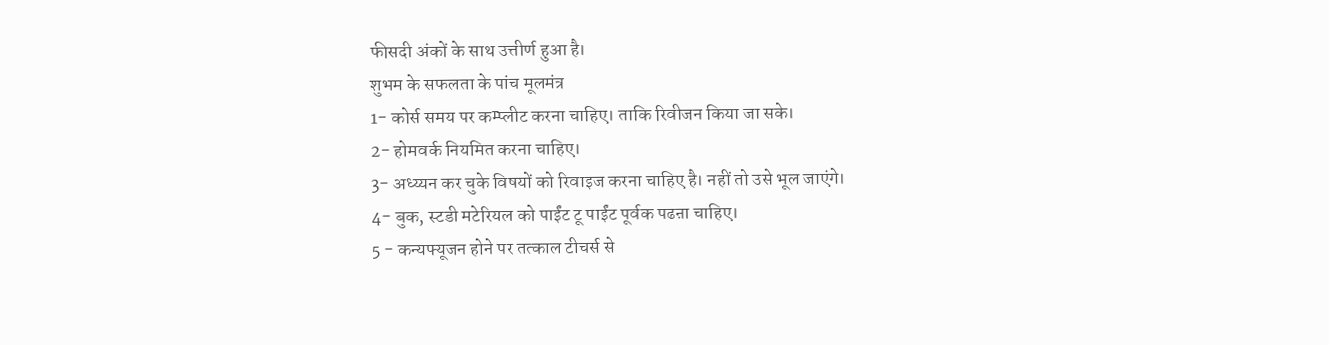फीसदी अंकों के साथ उत्तीर्ण हुआ है।
शुभम के सफलता के पांच मूलमंत्र
1- कोर्स समय पर कम्प्लीट करना चाहिए। ताकि रिवीजन किया जा सके।
2- होमवर्क नियमित करना चाहिए।
3- अध्य्यन कर चुके विषयों को रिवाइज करना चाहिए है। नहीं तो उसे भूल जाएंगे।
4- बुक, स्टडी मटेरियल को पाईंट टू पाईंट पूर्वक पढऩा चाहिए।
5 - कन्यफ्यूजन होने पर तत्काल टीचर्स से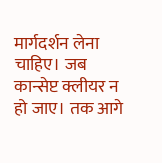मार्गदर्शन लेना चाहिए। जब कान्सेप्ट क्लीयर न हो जाए। तक आगे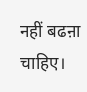नहीं बढऩा चाहिए।